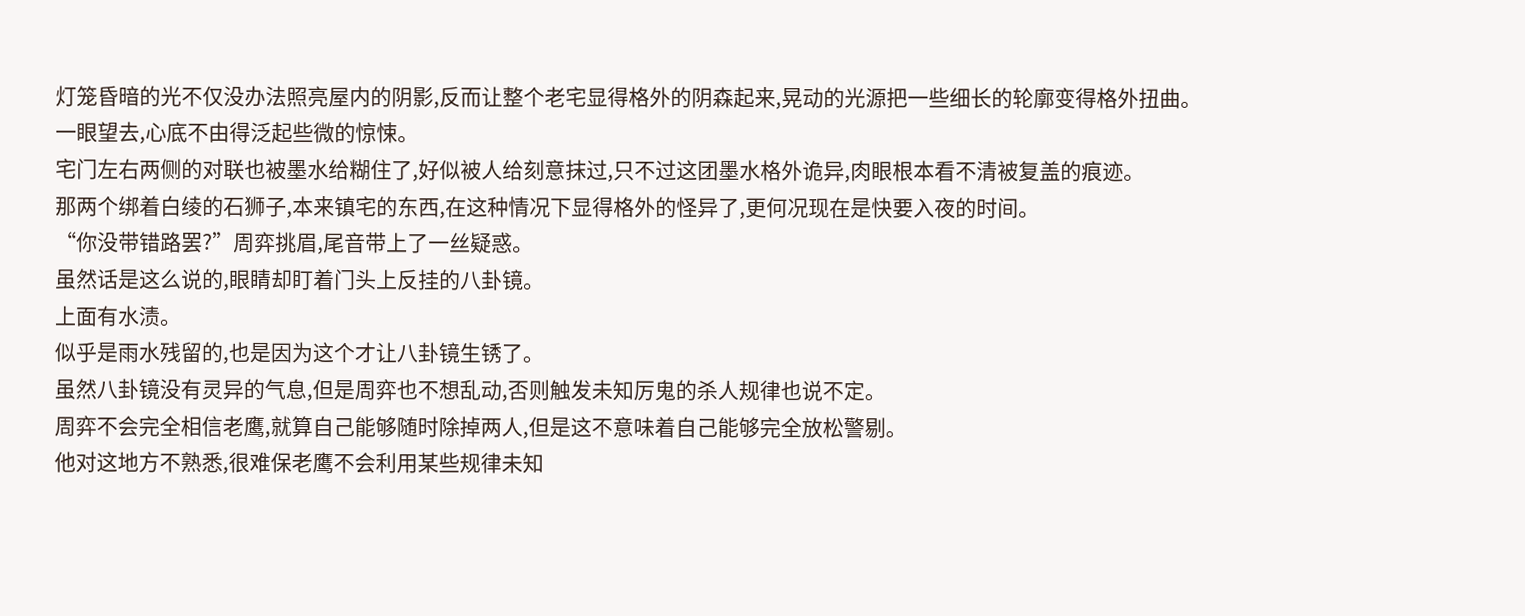灯笼昏暗的光不仅没办法照亮屋内的阴影,反而让整个老宅显得格外的阴森起来,晃动的光源把一些细长的轮廓变得格外扭曲。
一眼望去,心底不由得泛起些微的惊悚。
宅门左右两侧的对联也被墨水给糊住了,好似被人给刻意抹过,只不过这团墨水格外诡异,肉眼根本看不清被复盖的痕迹。
那两个绑着白绫的石狮子,本来镇宅的东西,在这种情况下显得格外的怪异了,更何况现在是快要入夜的时间。
“你没带错路罢?”周弈挑眉,尾音带上了一丝疑惑。
虽然话是这么说的,眼睛却盯着门头上反挂的八卦镜。
上面有水渍。
似乎是雨水残留的,也是因为这个才让八卦镜生锈了。
虽然八卦镜没有灵异的气息,但是周弈也不想乱动,否则触发未知厉鬼的杀人规律也说不定。
周弈不会完全相信老鹰,就算自己能够随时除掉两人,但是这不意味着自己能够完全放松警剔。
他对这地方不熟悉,很难保老鹰不会利用某些规律未知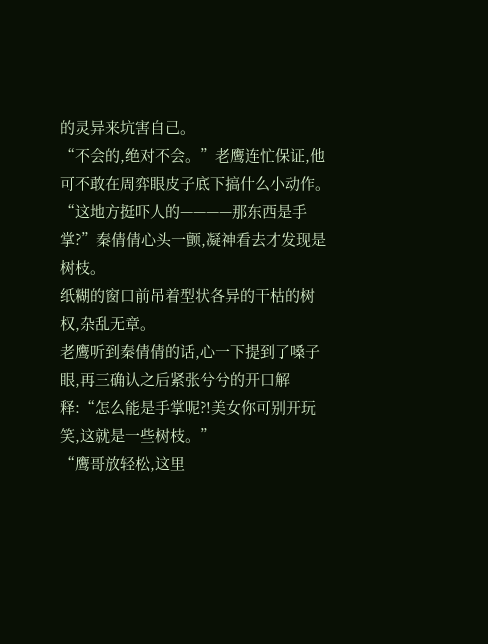的灵异来坑害自己。
“不会的,绝对不会。”老鹰连忙保证,他可不敢在周弈眼皮子底下搞什么小动作。
“这地方挺吓人的————那东西是手掌?”秦倩倩心头一颤,凝神看去才发现是树枝。
纸糊的窗口前吊着型状各异的干枯的树权,杂乱无章。
老鹰听到秦倩倩的话,心一下提到了嗓子眼,再三确认之后紧张兮兮的开口解释:“怎么能是手掌呢?!美女你可别开玩笑,这就是一些树枝。”
“鹰哥放轻松,这里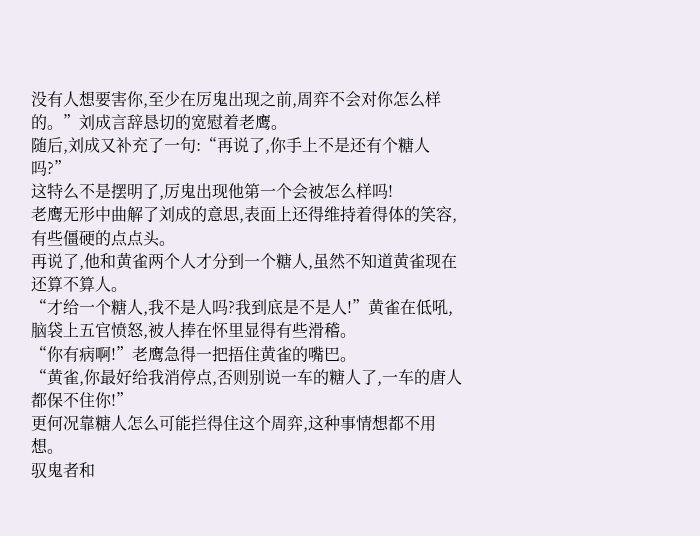没有人想要害你,至少在厉鬼出现之前,周弈不会对你怎么样的。”刘成言辞恳切的宽慰着老鹰。
随后,刘成又补充了一句:“再说了,你手上不是还有个糖人吗?”
这特么不是摆明了,厉鬼出现他第一个会被怎么样吗!
老鹰无形中曲解了刘成的意思,表面上还得维持着得体的笑容,有些僵硬的点点头。
再说了,他和黄雀两个人才分到一个糖人,虽然不知道黄雀现在还算不算人。
“才给一个糖人,我不是人吗?我到底是不是人!”黄雀在低吼,脑袋上五官愤怒,被人捧在怀里显得有些滑稽。
“你有病啊!”老鹰急得一把捂住黄雀的嘴巴。
“黄雀,你最好给我消停点,否则别说一车的糖人了,一车的唐人都保不住你!”
更何况靠糖人怎么可能拦得住这个周弈,这种事情想都不用想。
驭鬼者和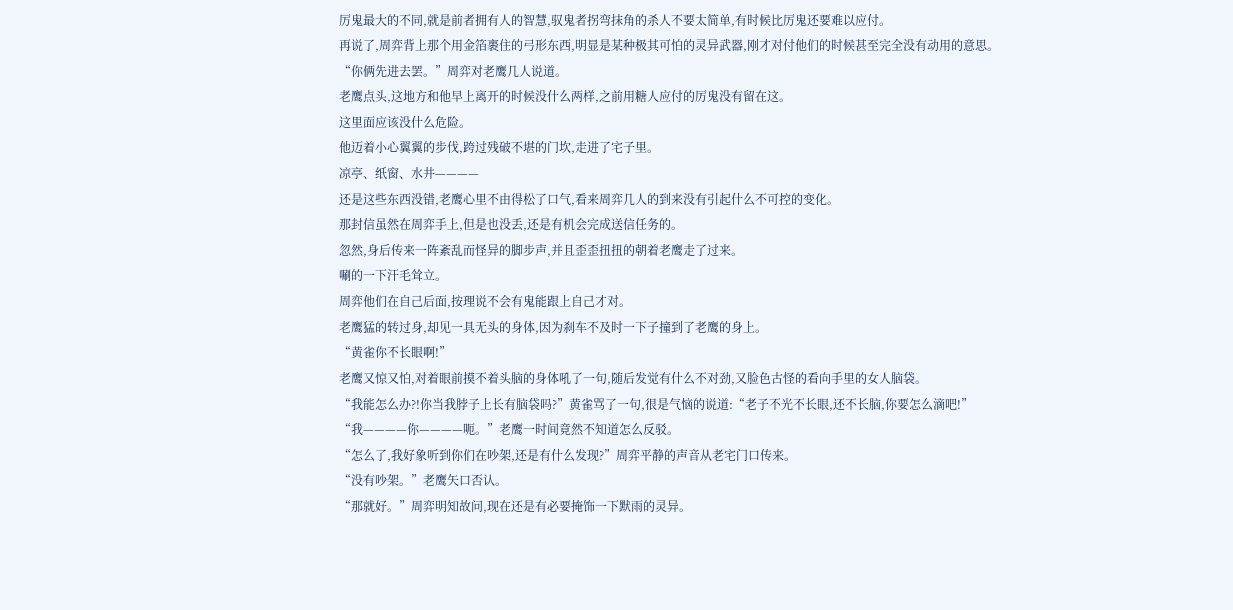厉鬼最大的不同,就是前者拥有人的智慧,驭鬼者拐弯抹角的杀人不要太简单,有时候比厉鬼还要难以应付。
再说了,周弈背上那个用金箔裹住的弓形东西,明显是某种极其可怕的灵异武器,刚才对付他们的时候甚至完全没有动用的意思。
“你俩先进去罢。”周弈对老鹰几人说道。
老鹰点头,这地方和他早上离开的时候没什么两样,之前用糖人应付的厉鬼没有留在这。
这里面应该没什么危险。
他迈着小心翼翼的步伐,跨过残破不堪的门坎,走进了宅子里。
凉亭、纸窗、水井————
还是这些东西没错,老鹰心里不由得松了口气,看来周弈几人的到来没有引起什么不可控的变化。
那封信虽然在周弈手上,但是也没丢,还是有机会完成送信任务的。
忽然,身后传来一阵紊乱而怪异的脚步声,并且歪歪扭扭的朝着老鹰走了过来。
唰的一下汗毛耸立。
周弈他们在自己后面,按理说不会有鬼能跟上自己才对。
老鹰猛的转过身,却见一具无头的身体,因为刹车不及时一下子撞到了老鹰的身上。
“黄雀你不长眼啊!”
老鹰又惊又怕,对着眼前摸不着头脑的身体吼了一句,随后发觉有什么不对劲,又脸色古怪的看向手里的女人脑袋。
“我能怎么办?!你当我脖子上长有脑袋吗?”黄雀骂了一句,很是气恼的说道:“老子不光不长眼,还不长脑,你要怎么滴吧!”
“我————你————呃。”老鹰一时间竟然不知道怎么反驳。
“怎么了,我好象听到你们在吵架,还是有什么发现?”周弈平静的声音从老宅门口传来。
“没有吵架。”老鹰矢口否认。
“那就好。”周弈明知故问,现在还是有必要掩饰一下默雨的灵异。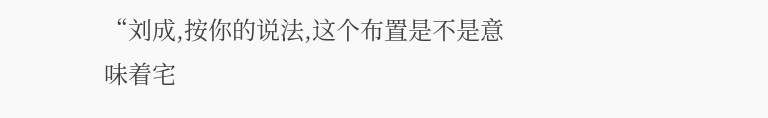“刘成,按你的说法,这个布置是不是意味着宅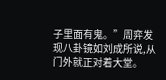子里面有鬼。”周弈发现八卦镜如刘成所说,从门外就正对着大堂。